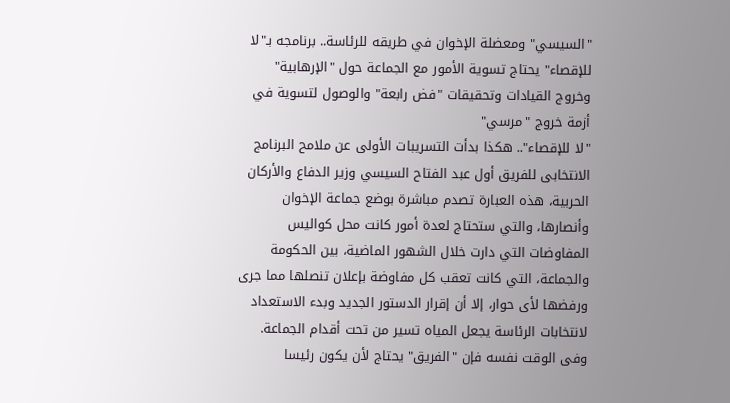"السيسي" ومعضلة الإخوان في طريقه للرئاسة.. برنامجه بـ"لا للإقصاء" يحتاج تسوية الأمور مع الجماعة حول "الإرهابية" وخروج القيادات وتحقيقات "فض رابعة" والوصول لتسوية في أزمة خروج "مرسي"
"لا للإقصاء".. هكذا بدأت التسريبات الأولى عن ملامح البرنامج الانتخابى للفريق أول عبد الفتاح السيسي وزير الدفاع والأركان الحربية، هذه العبارة تصدم مباشرة بوضع جماعة الإخوان وأنصارها، والتي ستحتاج لعدة أمور كانت محل كواليس المفاوضات التي دارت خلال الشهور الماضية، بين الحكومة والجماعة، التي كانت تعقب كل مفاوضة بإعلان تنصلها مما جرى ورفضها لأى حوار، إلا أن إقرار الدستور الجديد وبدء الاستعداد لانتخابات الرئاسة يجعل المياه تسير من تحت أقدام الجماعة.
وفى الوقت نفسه فإن "الفريق" يحتاج لأن يكون رئيسا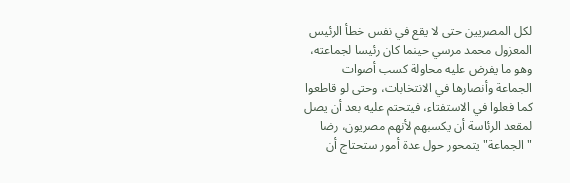لكل المصريين حتى لا يقع في نفس خطأ الرئيس المعزول محمد مرسي حينما كان رئيسا لجماعته، وهو ما يفرض عليه محاولة كسب أصوات الجماعة وأنصارها في الانتخابات، وحتى لو قاطعوا كما فعلوا في الاستفتاء، فيتحتم عليه بعد أن يصل لمقعد الرئاسة أن يكسبهم لأنهم مصريون، رضا "الجماعة" يتمحور حول عدة أمور ستحتاج أن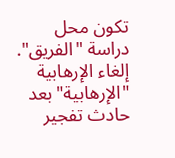تكون محل دراسة "الفريق".
إلغاء الإرهابية
"الإرهابية" بعد حادث تفجير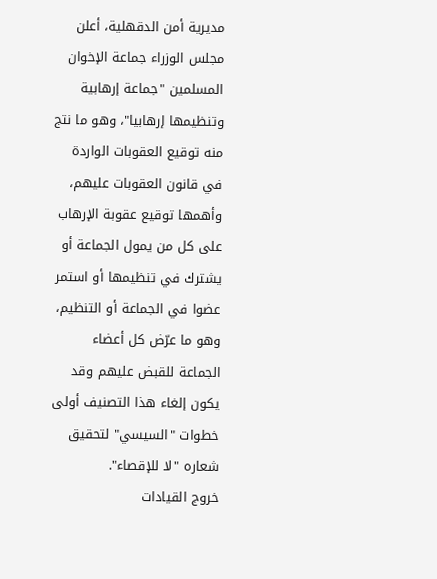مديرية أمن الدقهلية، أعلن مجلس الوزراء جماعة الإخوان المسلمين "جماعة إرهابية وتنظيمها إرهابيا"، وهو ما نتج منه توقيع العقوبات الواردة في قانون العقوبات عليهم، وأهمها توقيع عقوبة الإرهاب على كل من يمول الجماعة أو يشترك في تنظيمها أو استمر عضوا في الجماعة أو التنظيم، وهو ما عرّض كل أعضاء الجماعة للقبض عليهم وقد يكون إلغاء هذا التصنيف أولى خطوات "السيسي" لتحقيق شعاره "لا للإقصاء".
خروج القيادات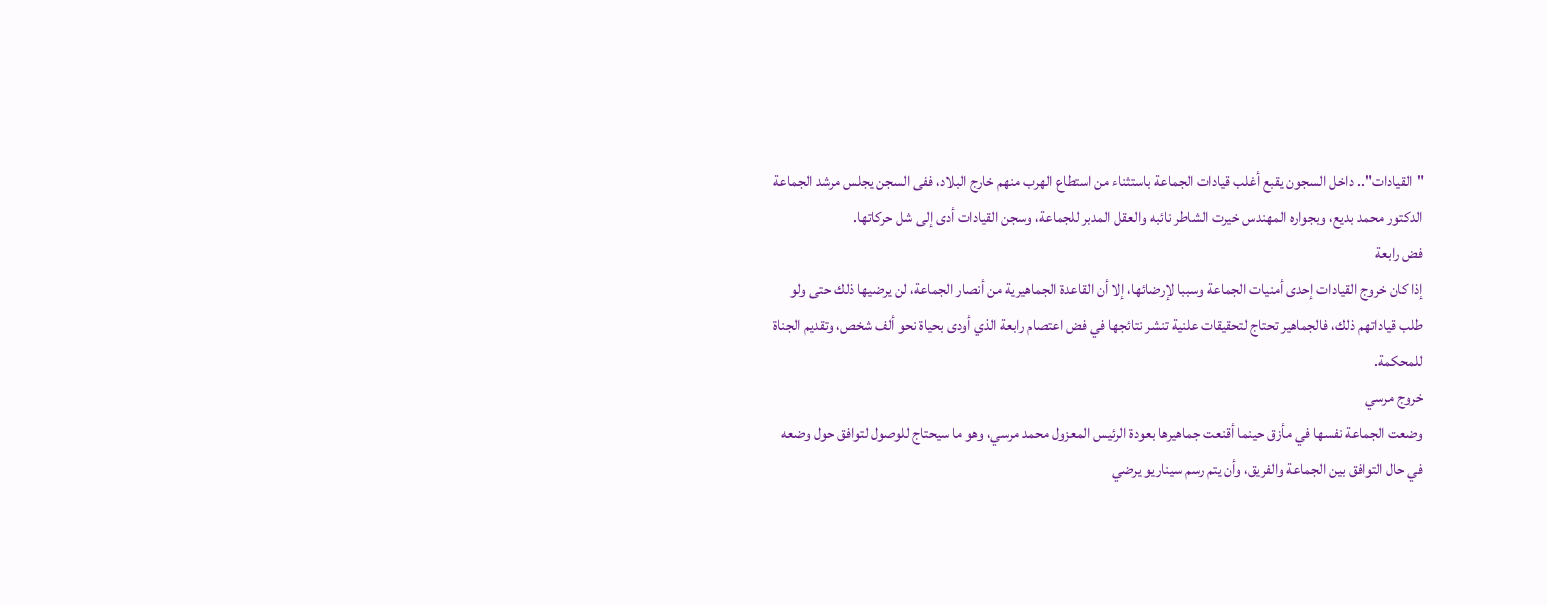"القيادات".. داخل السجون يقبع أغلب قيادات الجماعة باستثناء من استطاع الهرب منهم خارج البلاد، ففى السجن يجلس مرشد الجماعة الدكتور محمد بديع، وبجواره المهندس خيرت الشاطر نائبه والعقل المدبر للجماعة، وسجن القيادات أدى إلى شل حركاتها.
فض رابعة
إذا كان خروج القيادات إحدى أمنيات الجماعة وسببا لإرضائها، إلا أن القاعدة الجماهيرية من أنصار الجماعة، لن يرضيها ذلك حتى ولو طلب قياداتهم ذلك، فالجماهير تحتاج لتحقيقات علنية تنشر نتائجها في فض اعتصام رابعة الذي أودى بحياة نحو ألف شخص، وتقديم الجناة للمحكمة.
خروج مرسي
وضعت الجماعة نفسها في مأزق حينما أقنعت جماهيرها بعودة الرئيس المعزول محمد مرسي، وهو ما سيحتاج للوصول لتوافق حول وضعه في حال التوافق بين الجماعة والفريق، وأن يتم رسم سيناريو يرضي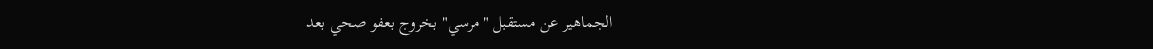الجماهير عن مستقبل "مرسي" بخروج بعفو صحي بعد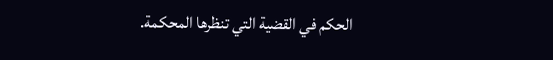الحكم في القضية التي تنظرها المحكمة.